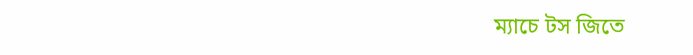ম্যাচে টস জিতে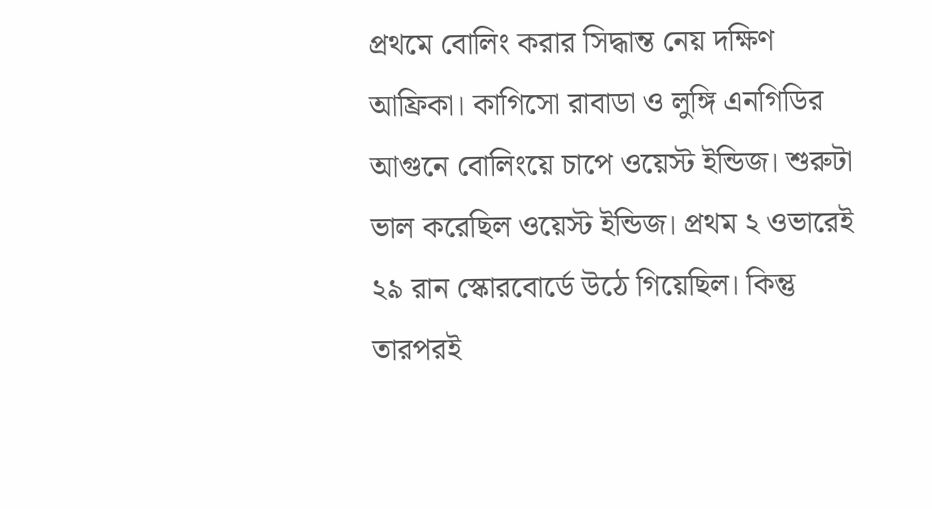প্রথমে বোলিং করার সিদ্ধান্ত নেয় দক্ষিণ আফ্রিকা। কাগিসো রাবাডা ও লুঙ্গি এনগিডির আগুনে বোলিংয়ে চাপে ওয়েস্ট ইন্ডিজ। শুরুটা ভাল করেছিল ওয়েস্ট ইন্ডিজ। প্রথম ২ ওভারেই ২৯ রান স্কোরবোর্ডে উঠে গিয়েছিল। কিন্তু তারপরই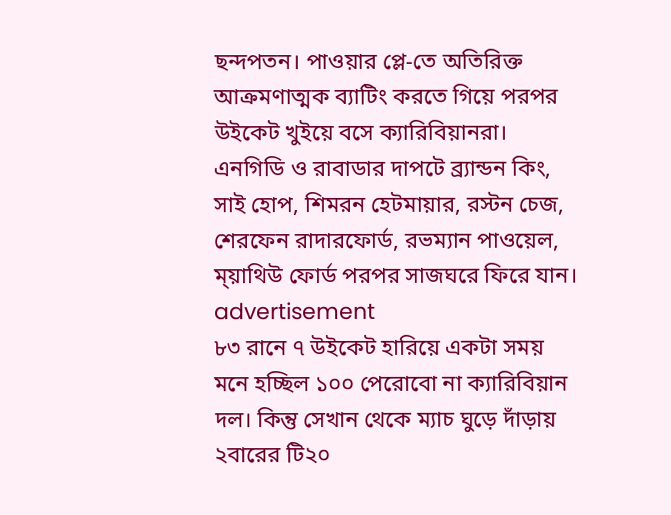ছন্দপতন। পাওয়ার প্লে-তে অতিরিক্ত আক্রমণাত্মক ব্যাটিং করতে গিয়ে পরপর উইকেট খুইয়ে বসে ক্যারিবিয়ানরা। এনগিডি ও রাবাডার দাপটে ব্র্যান্ডন কিং, সাই হোপ, শিমরন হেটমায়ার, রস্টন চেজ, শেরফেন রাদারফোর্ড, রভম্যান পাওয়েল, ম্য়াথিউ ফোর্ড পরপর সাজঘরে ফিরে যান।
advertisement
৮৩ রানে ৭ উইকেট হারিয়ে একটা সময় মনে হচ্ছিল ১০০ পেরোবো না ক্যারিবিয়ান দল। কিন্তু সেখান থেকে ম্যাচ ঘুড়ে দাঁড়ায় ২বারের টি২০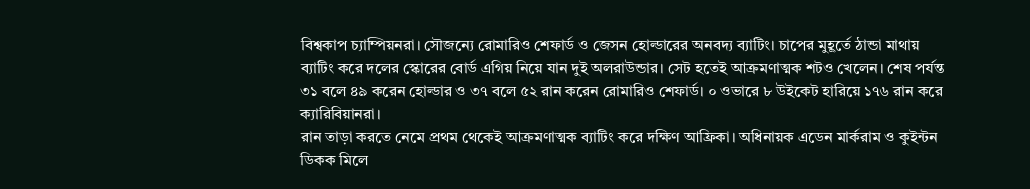বিশ্বকাপ চ্যাম্পিয়নরা। সৌজন্যে রোমারিও শেফার্ড ও জেসন হোল্ডারের অনবদ্য ব্যাটিং। চাপের মুহূর্তে ঠান্ডা মাথায় ব্যাটিং করে দলের স্কোরের বোর্ড এগিয় নিয়ে যান দুই অলরাউন্ডার। সেট হতেই আক্রমণাত্মক শটও খেলেন। শেষ পর্যন্ত ৩১ বলে ৪৯ করেন হোল্ডার ও ৩৭ বলে ৫২ রান করেন রোমারিও শেফার্ড। ০ ওভারে ৮ উইকেট হারিয়ে ১৭৬ রান করে ক্যারিবিয়ানরা।
রান তাড়া করতে নেমে প্রথম থেকেই আক্রমণাত্মক ব্যাটিং করে দক্ষিণ আফ্রিকা। অধিনায়ক এডেন মার্করাম ও কুইন্টন ডিকক মিলে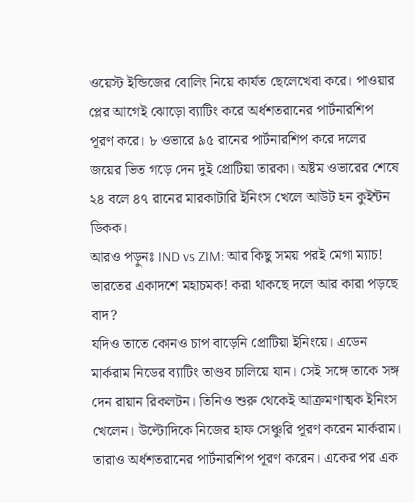ওয়েস্ট ইন্ডিজের বোলিং নিয়ে কার্যত ছেলেখেবা করে। পাওয়ার প্লের আগেই ঝোড়ো ব্যাটিং করে অর্ধশতরানের পার্টনারশিপ পূরণ করে। ৮ ওভারে ৯৫ রানের পার্টনারশিপ করে দলের জয়ের ভিত গড়ে দেন দুই প্রোটিয়া তারকা। অষ্টম ওভারের শেষে ২৪ বলে ৪৭ রানের মারকাটারি ইনিংস খেলে আউট হন কুইন্টন ডিকক।
আরও পড়ুনঃ IND vs ZIM: আর কিছু সময় পরই মেগা ম্যাচ! ভারতের একাদশে মহাচমক! করা থাকছে দলে আর কারা পড়ছে বাদ?
যদিও তাতে কোনও চাপ বাড়েনি প্রোটিয়া ইনিংয়ে। এডেন মার্করাম নিডের ব্যাটিং তাণ্ডব চালিয়ে যান। সেই সঙ্গে তাকে সঙ্গ দেন রায়ান রিকলটন। তিনিও শুরু থেকেই আক্রমণাত্মক ইনিংস খেলেন। উল্টোদিকে নিজের হাফ সেঞ্চুরি পূরণ করেন মার্করাম। তারাও অর্ধশতরানের পার্টনারশিপ পূরণ করেন। একের পর এক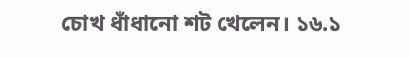চোখ ধাঁধানো শট খেলেন। ১৬.১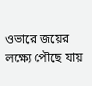ওভারে জয়ের লক্ষ্যে পৌছে যায়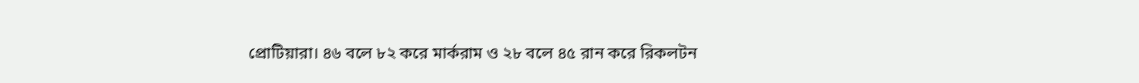প্রোটিয়ারা। ৪৬ বলে ৮২ করে মার্করাম ও ২৮ বলে ৪৫ রান করে রিকলটন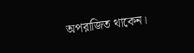অপরাজিত থাকেন।